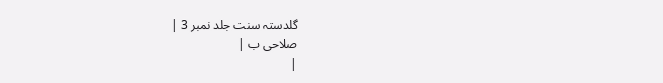گلدستہ سنت جلد نمبر 3 |
صلاحی ب |
|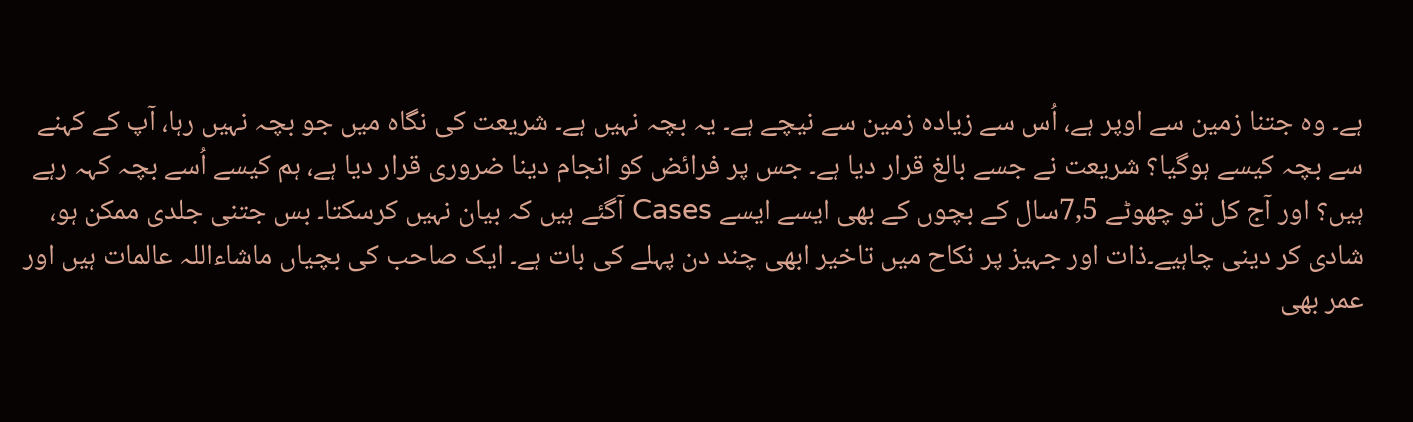ہے۔ وہ جتنا زمین سے اوپر ہے، اُس سے زیادہ زمین سے نیچے ہے۔ یہ بچہ نہیں ہے۔ شریعت کی نگاہ میں جو بچہ نہیں رہا، آپ کے کہنے سے بچہ کیسے ہوگیا؟ شریعت نے جسے بالغ قرار دیا ہے۔ جس پر فرائض کو انجام دینا ضروری قرار دیا ہے، ہم کیسے اُسے بچہ کہہ رہے ہیں؟ اور آج کل تو چھوٹے 7,5سال کے بچوں کے بھی ایسے ایسے Cases آگئے ہیں کہ بیان نہیں کرسکتا۔ بس جتنی جلدی ممکن ہو، شادی کر دینی چاہیے۔ذات اور جہیز پر نکاح میں تاخیر ابھی چند دن پہلے کی بات ہے۔ ایک صاحب کی بچیاں ماشاءاللہ عالمات ہیں اور عمر بھی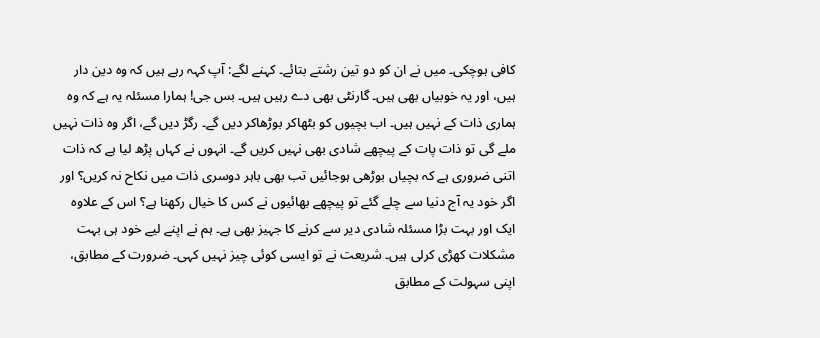کافی ہوچکی۔ میں نے ان کو دو تین رشتے بتائے۔ کہنے لگے: آپ کہہ رہے ہیں کہ وہ دین دار ہیں، اور یہ خوبیاں بھی ہیں۔ گارنٹی بھی دے رہیں ہیں۔ بس جی! ہمارا مسئلہ یہ ہے کہ وہ ہماری ذات کے نہیں ہیں۔ اب بچیوں کو بٹھاکر بوڑھاکر دیں گے۔ رگڑ دیں گے، اگر وہ ذات نہیں ملے گی تو ذات پات کے پیچھے شادی بھی نہیں کریں گے۔ انہوں نے کہاں پڑھ لیا ہے کہ ذات اتنی ضروری ہے کہ بچیاں بوڑھی ہوجائیں تب بھی باہر دوسری ذات میں نکاح نہ کریں؟ اور اگر خود یہ آج دنیا سے چلے گئے تو پیچھے بھائیوں نے کس کا خیال رکھنا ہے؟ اس کے علاوہ ایک اور بہت بڑا مسئلہ شادی دیر سے کرنے کا جہیز بھی ہے۔ ہم نے اپنے لیے خود ہی بہت مشکلات کھڑی کرلی ہیں۔ شریعت نے تو ایسی کوئی چیز نہیں کہی۔ ضرورت کے مطابق، اپنی سہولت کے مطابق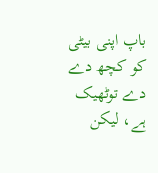باپ اپنی بیٹی کو کچھ دے دے توٹھیک ہے، لیکن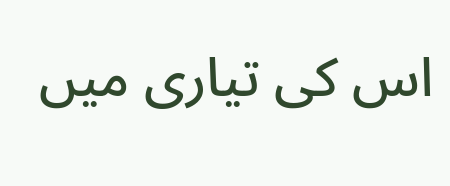اس کی تیاری میں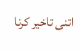اتنی تاخیر کرنا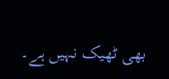بھی ٹھیک نہیں ہے۔